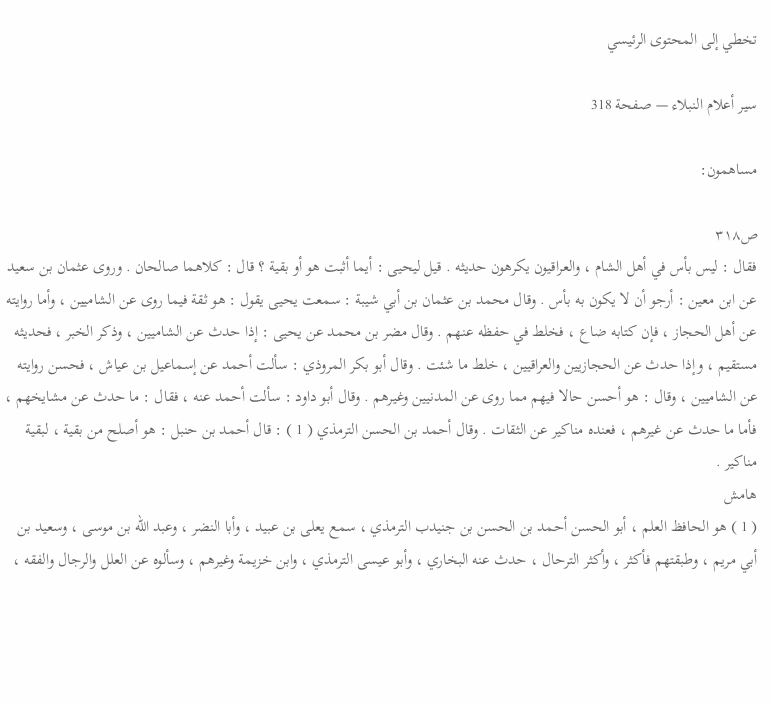تخطي إلى المحتوى الرئيسي

سير أعلام النبلاء — صفحة 318

مساهمون:

ص٣١٨
فقال : ليس بأس في أهل الشام ، والعراقيون يكرهون حديثه . قيل ليحيى : أيما أثبت هو أو بقية ؟ قال : كلاهما صالحان . وروى عثمان بن سعيد عن ابن معين : أرجو أن لا يكون به بأس . وقال محمد بن عثمان بن أبي شيبة : سمعت يحيى يقول : هو ثقة فيما روى عن الشاميين ، وأما روايته عن أهل الحجاز ، فإن كتابه ضاع ، فخلط في حفظه عنهم . وقال مضر بن محمد عن يحيى : إذا حدث عن الشاميين ، وذكر الخبر ، فحديثه مستقيم ، وإذا حدث عن الحجازيين والعراقيين ، خلط ما شئت . وقال أبو بكر المروذي : سألت أحمد عن إسماعيل بن عياش ، فحسن روايته عن الشاميين ، وقال : هو أحسن حالا فيهم مما روى عن المدنيين وغيرهم . وقال أبو داود : سألت أحمد عنه ، فقال : ما حدث عن مشايخهم ، فأما ما حدث عن غيرهم ، فعنده مناكير عن الثقات . وقال أحمد بن الحسن الترمذي ( 1 ) : قال أحمد بن حنبل : هو أصلح من بقية ، لبقية مناكير .
هامش
( 1 ) هو الحافظ العلم ، أبو الحسن أحمد بن الحسن بن جنيدب الترمذي ، سمع يعلى بن عبيد ، وأبا النضر ، وعبد الله بن موسى ، وسعيد بن أبي مريم ، وطبقتهم فأكثر ، وأكثر الترحال ، حدث عنه البخاري ، وأبو عيسى الترمذي ، وابن خزيمة وغيرهم ، وسألوه عن العلل والرجال والفقه ،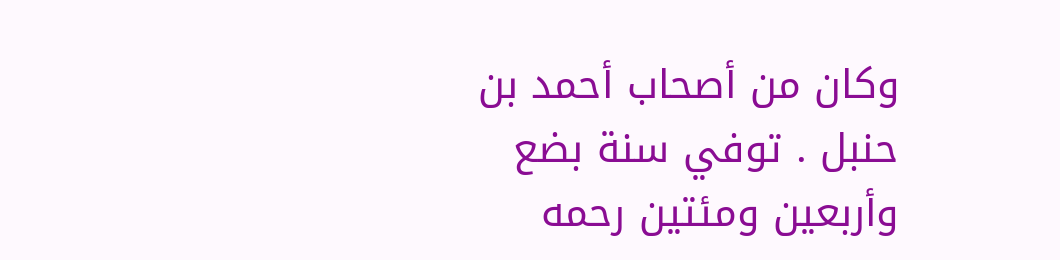وكان من أصحاب أحمد بن حنبل . توفي سنة بضع وأربعين ومئتين رحمه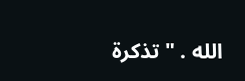الله . " تذكرة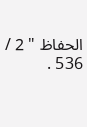الحفاظ " 2 / 536 .